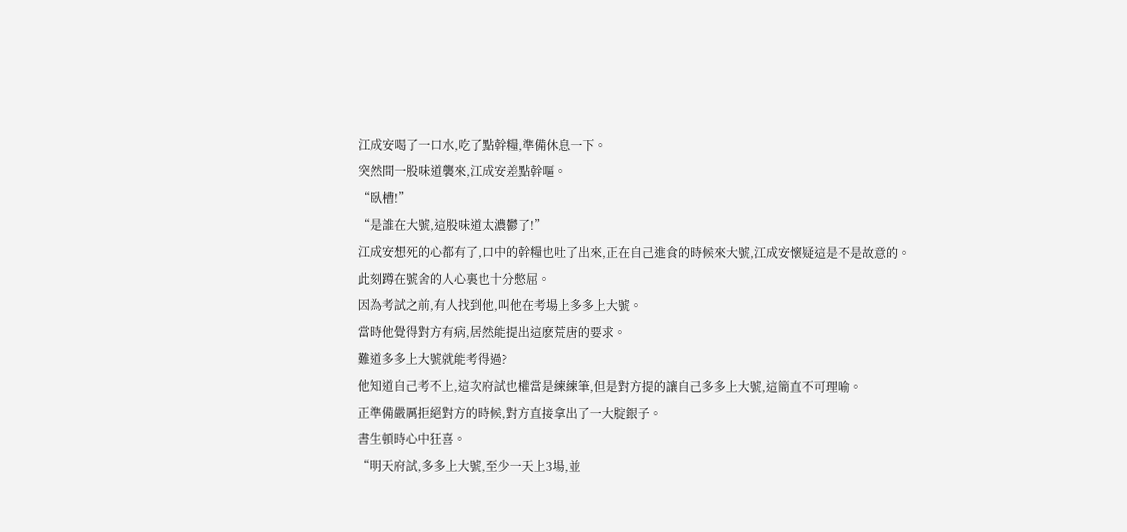江成安喝了一口水,吃了點幹糧,準備休息一下。
突然間一股味道襲來,江成安差點幹嘔。
“臥槽!”
“是誰在大號,這股味道太濃鬱了!”
江成安想死的心都有了,口中的幹糧也吐了出來,正在自己進食的時候來大號,江成安懷疑這是不是故意的。
此刻蹲在號舍的人心裏也十分憋屈。
因為考試之前,有人找到他,叫他在考場上多多上大號。
當時他覺得對方有病,居然能提出這麽荒唐的要求。
難道多多上大號就能考得過?
他知道自己考不上,這次府試也權當是練練筆,但是對方提的讓自己多多上大號,這簡直不可理喻。
正準備嚴厲拒絕對方的時候,對方直接拿出了一大腚銀子。
書生頓時心中狂喜。
“明天府試,多多上大號,至少一天上3場,並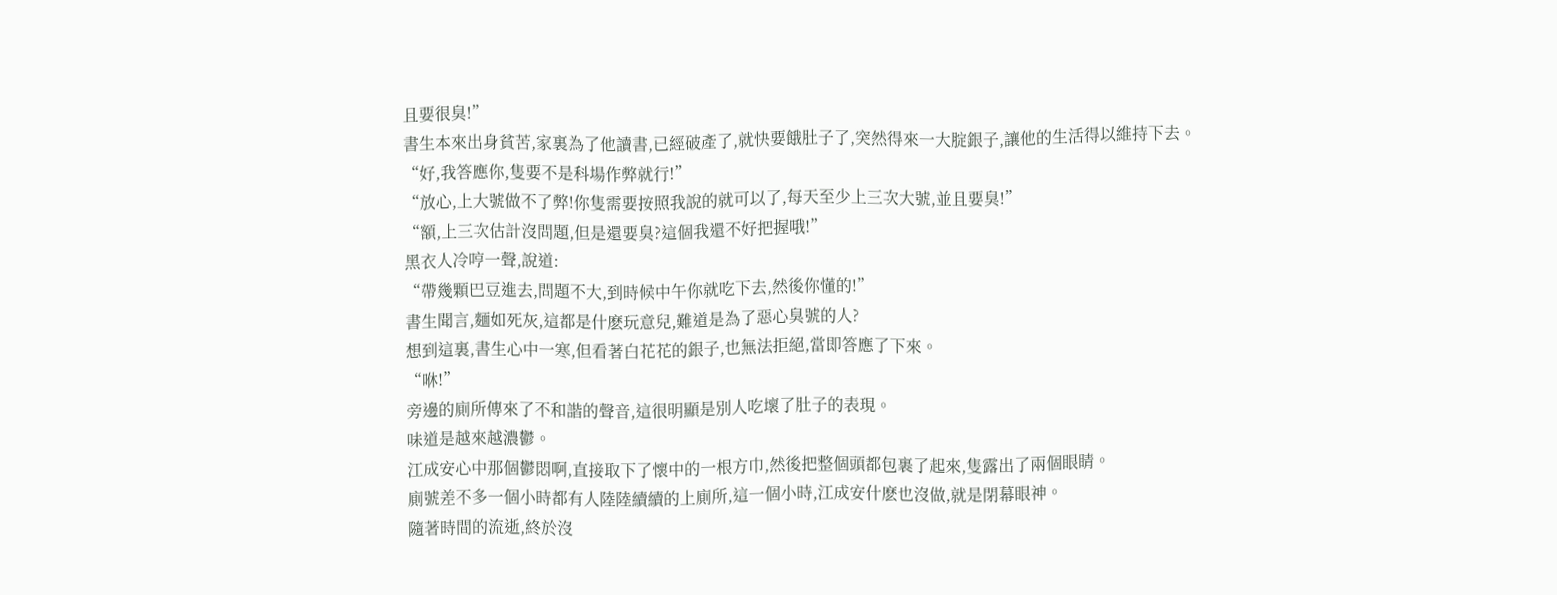且要很臭!”
書生本來出身貧苦,家裏為了他讀書,已經破產了,就快要餓肚子了,突然得來一大腚銀子,讓他的生活得以維持下去。
“好,我答應你,隻要不是科場作弊就行!”
“放心,上大號做不了弊!你隻需要按照我說的就可以了,每天至少上三次大號,並且要臭!”
“額,上三次估計沒問題,但是還要臭?這個我還不好把握哦!”
黑衣人冷哼一聲,說道:
“帶幾顆巴豆進去,問題不大,到時候中午你就吃下去,然後你懂的!”
書生聞言,麵如死灰,這都是什麽玩意兒,難道是為了惡心臭號的人?
想到這裏,書生心中一寒,但看著白花花的銀子,也無法拒絕,當即答應了下來。
“咻!”
旁邊的廁所傳來了不和諧的聲音,這很明顯是別人吃壞了肚子的表現。
味道是越來越濃鬱。
江成安心中那個鬱悶啊,直接取下了懷中的一根方巾,然後把整個頭都包裹了起來,隻露出了兩個眼睛。
廁號差不多一個小時都有人陸陸續續的上廁所,這一個小時,江成安什麽也沒做,就是閉幕眼神。
隨著時間的流逝,終於沒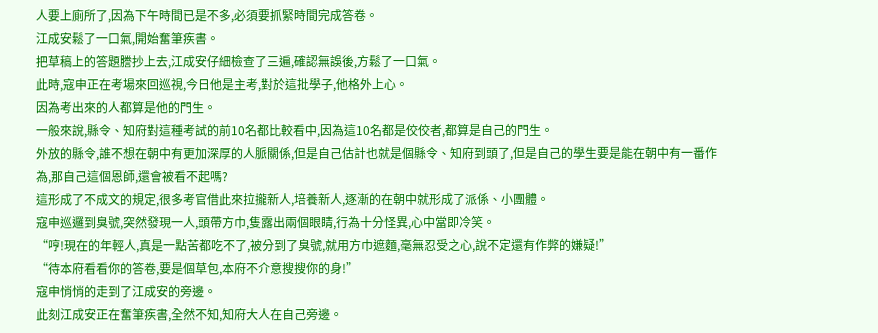人要上廁所了,因為下午時間已是不多,必須要抓緊時間完成答卷。
江成安鬆了一口氣,開始奮筆疾書。
把草稿上的答題謄抄上去,江成安仔細檢查了三遍,確認無誤後,方鬆了一口氣。
此時,寇申正在考場來回巡視,今日他是主考,對於這批學子,他格外上心。
因為考出來的人都算是他的門生。
一般來說,縣令、知府對這種考試的前10名都比較看中,因為這10名都是佼佼者,都算是自己的門生。
外放的縣令,誰不想在朝中有更加深厚的人脈關係,但是自己估計也就是個縣令、知府到頭了,但是自己的學生要是能在朝中有一番作為,那自己這個恩師,還會被看不起嗎?
這形成了不成文的規定,很多考官借此來拉攏新人,培養新人,逐漸的在朝中就形成了派係、小團體。
寇申巡邏到臭號,突然發現一人,頭帶方巾,隻露出兩個眼睛,行為十分怪異,心中當即冷笑。
“哼!現在的年輕人,真是一點苦都吃不了,被分到了臭號,就用方巾遮麵,毫無忍受之心,說不定還有作弊的嫌疑!”
“待本府看看你的答卷,要是個草包,本府不介意搜搜你的身!”
寇申悄悄的走到了江成安的旁邊。
此刻江成安正在奮筆疾書,全然不知,知府大人在自己旁邊。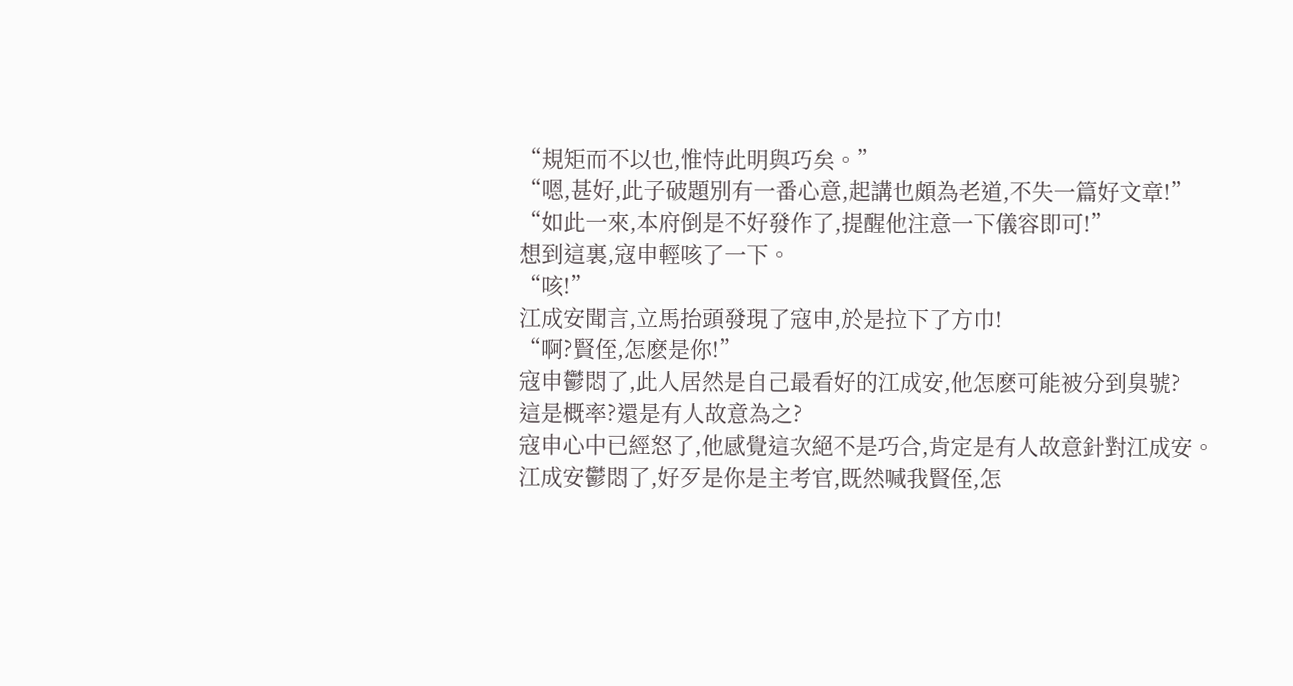“規矩而不以也,惟恃此明與巧矣。”
“嗯,甚好,此子破題別有一番心意,起講也頗為老道,不失一篇好文章!”
“如此一來,本府倒是不好發作了,提醒他注意一下儀容即可!”
想到這裏,寇申輕咳了一下。
“咳!”
江成安聞言,立馬抬頭發現了寇申,於是拉下了方巾!
“啊?賢侄,怎麽是你!”
寇申鬱悶了,此人居然是自己最看好的江成安,他怎麽可能被分到臭號?
這是概率?還是有人故意為之?
寇申心中已經怒了,他感覺這次絕不是巧合,肯定是有人故意針對江成安。
江成安鬱悶了,好歹是你是主考官,既然喊我賢侄,怎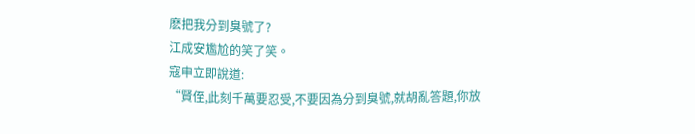麽把我分到臭號了?
江成安尷尬的笑了笑。
寇申立即說道:
“賢侄,此刻千萬要忍受,不要因為分到臭號,就胡亂答題,你放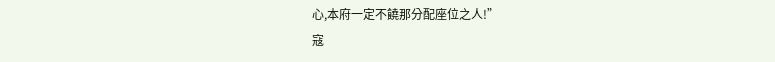心,本府一定不饒那分配座位之人!”
寇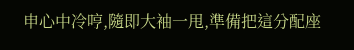申心中冷哼,隨即大袖一甩,準備把這分配座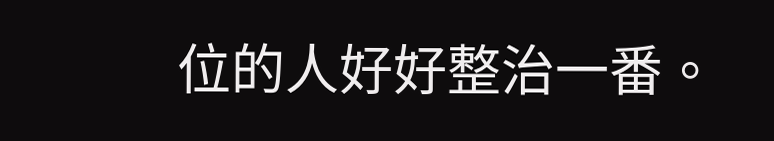位的人好好整治一番。